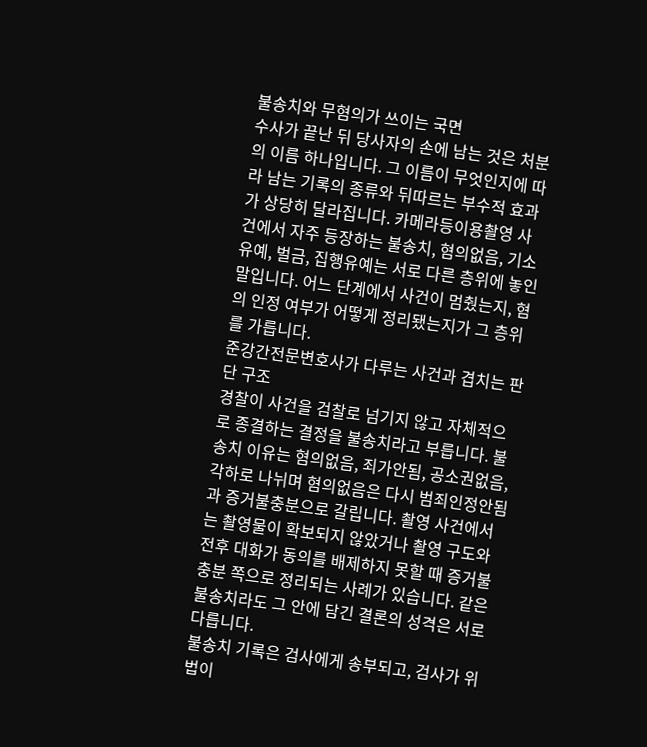불송치와 무혐의가 쓰이는 국면
수사가 끝난 뒤 당사자의 손에 남는 것은 처분의 이름 하나입니다. 그 이름이 무엇인지에 따라 남는 기록의 종류와 뒤따르는 부수적 효과가 상당히 달라집니다. 카메라등이용촬영 사건에서 자주 등장하는 불송치, 혐의없음, 기소유예, 벌금, 집행유예는 서로 다른 층위에 놓인 말입니다. 어느 단계에서 사건이 멈췄는지, 혐의 인정 여부가 어떻게 정리됐는지가 그 층위를 가릅니다.
준강간전문변호사가 다루는 사건과 겹치는 판단 구조
경찰이 사건을 검찰로 넘기지 않고 자체적으로 종결하는 결정을 불송치라고 부릅니다. 불송치 이유는 혐의없음, 죄가안됨, 공소권없음, 각하로 나뉘며 혐의없음은 다시 범죄인정안됨과 증거불충분으로 갈립니다. 촬영 사건에서는 촬영물이 확보되지 않았거나 촬영 구도와 전후 대화가 동의를 배제하지 못할 때 증거불충분 쪽으로 정리되는 사례가 있습니다. 같은 불송치라도 그 안에 담긴 결론의 성격은 서로 다릅니다.
불송치 기록은 검사에게 송부되고, 검사가 위법이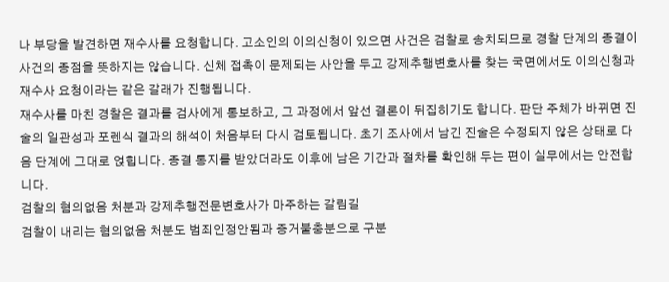나 부당을 발견하면 재수사를 요청합니다. 고소인의 이의신청이 있으면 사건은 검찰로 송치되므로 경찰 단계의 종결이 사건의 종점을 뜻하지는 않습니다. 신체 접촉이 문제되는 사안을 두고 강제추행변호사를 찾는 국면에서도 이의신청과 재수사 요청이라는 같은 갈래가 진행됩니다.
재수사를 마친 경찰은 결과를 검사에게 통보하고, 그 과정에서 앞선 결론이 뒤집히기도 합니다. 판단 주체가 바뀌면 진술의 일관성과 포렌식 결과의 해석이 처음부터 다시 검토됩니다. 초기 조사에서 남긴 진술은 수정되지 않은 상태로 다음 단계에 그대로 얹힙니다. 종결 통지를 받았더라도 이후에 남은 기간과 절차를 확인해 두는 편이 실무에서는 안전합니다.
검찰의 혐의없음 처분과 강제추행전문변호사가 마주하는 갈림길
검찰이 내리는 혐의없음 처분도 범죄인정안됨과 증거불충분으로 구분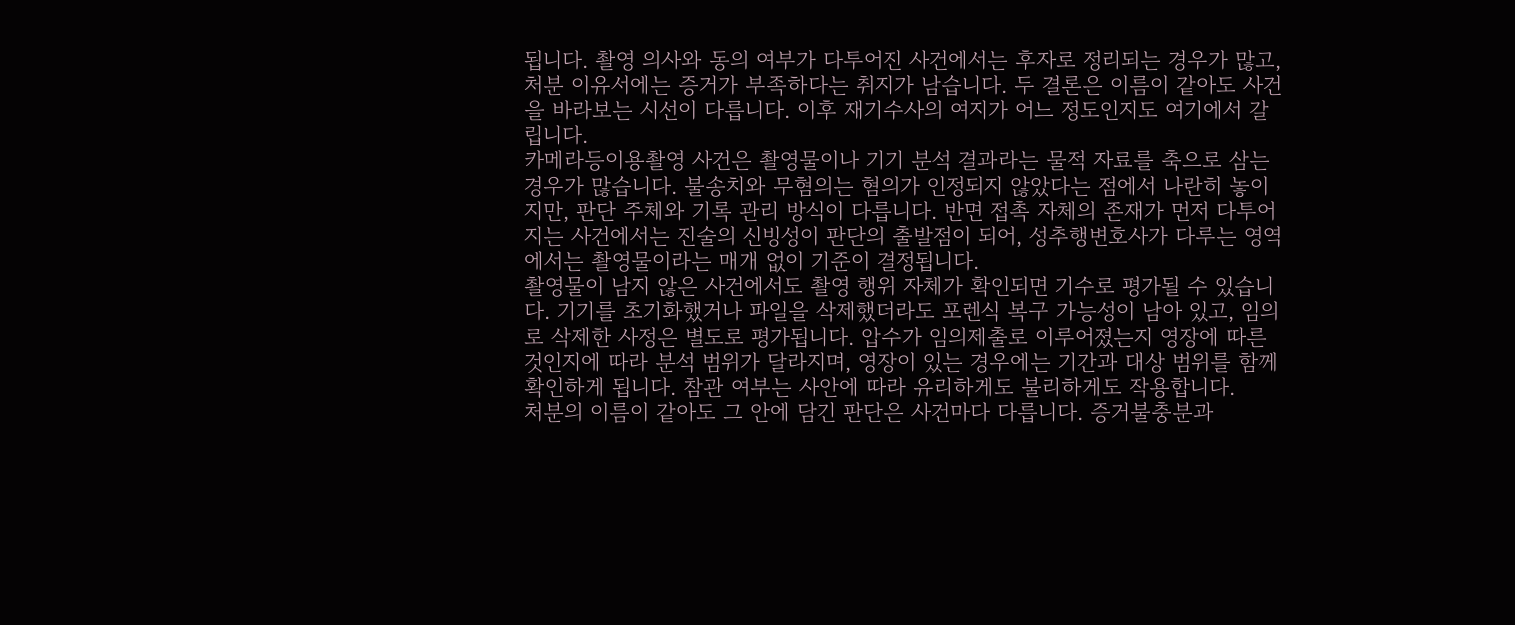됩니다. 촬영 의사와 동의 여부가 다투어진 사건에서는 후자로 정리되는 경우가 많고, 처분 이유서에는 증거가 부족하다는 취지가 남습니다. 두 결론은 이름이 같아도 사건을 바라보는 시선이 다릅니다. 이후 재기수사의 여지가 어느 정도인지도 여기에서 갈립니다.
카메라등이용촬영 사건은 촬영물이나 기기 분석 결과라는 물적 자료를 축으로 삼는 경우가 많습니다. 불송치와 무혐의는 혐의가 인정되지 않았다는 점에서 나란히 놓이지만, 판단 주체와 기록 관리 방식이 다릅니다. 반면 접촉 자체의 존재가 먼저 다투어지는 사건에서는 진술의 신빙성이 판단의 출발점이 되어, 성추행변호사가 다루는 영역에서는 촬영물이라는 매개 없이 기준이 결정됩니다.
촬영물이 남지 않은 사건에서도 촬영 행위 자체가 확인되면 기수로 평가될 수 있습니다. 기기를 초기화했거나 파일을 삭제했더라도 포렌식 복구 가능성이 남아 있고, 임의로 삭제한 사정은 별도로 평가됩니다. 압수가 임의제출로 이루어졌는지 영장에 따른 것인지에 따라 분석 범위가 달라지며, 영장이 있는 경우에는 기간과 대상 범위를 함께 확인하게 됩니다. 참관 여부는 사안에 따라 유리하게도 불리하게도 작용합니다.
처분의 이름이 같아도 그 안에 담긴 판단은 사건마다 다릅니다. 증거불충분과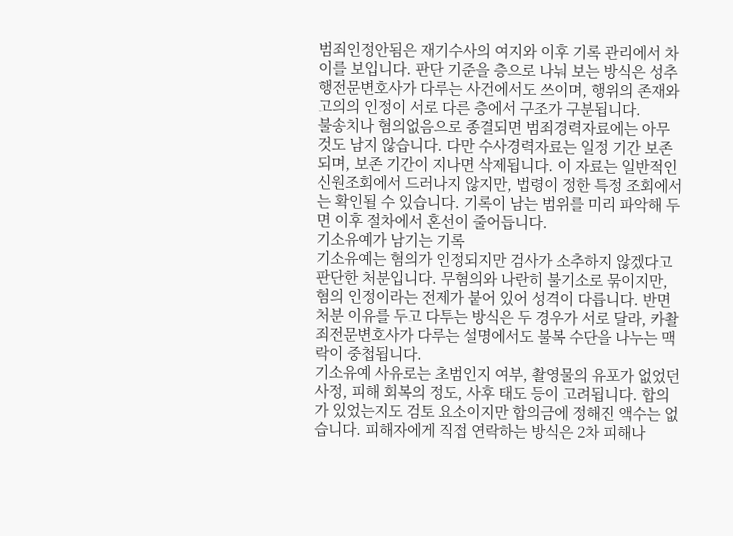범죄인정안됨은 재기수사의 여지와 이후 기록 관리에서 차이를 보입니다. 판단 기준을 층으로 나눠 보는 방식은 성추행전문변호사가 다루는 사건에서도 쓰이며, 행위의 존재와 고의의 인정이 서로 다른 층에서 구조가 구분됩니다.
불송치나 혐의없음으로 종결되면 범죄경력자료에는 아무것도 남지 않습니다. 다만 수사경력자료는 일정 기간 보존되며, 보존 기간이 지나면 삭제됩니다. 이 자료는 일반적인 신원조회에서 드러나지 않지만, 법령이 정한 특정 조회에서는 확인될 수 있습니다. 기록이 남는 범위를 미리 파악해 두면 이후 절차에서 혼선이 줄어듭니다.
기소유예가 남기는 기록
기소유예는 혐의가 인정되지만 검사가 소추하지 않겠다고 판단한 처분입니다. 무혐의와 나란히 불기소로 묶이지만, 혐의 인정이라는 전제가 붙어 있어 성격이 다릅니다. 반면 처분 이유를 두고 다투는 방식은 두 경우가 서로 달라, 카촬죄전문변호사가 다루는 설명에서도 불복 수단을 나누는 맥락이 중첩됩니다.
기소유예 사유로는 초범인지 여부, 촬영물의 유포가 없었던 사정, 피해 회복의 정도, 사후 태도 등이 고려됩니다. 합의가 있었는지도 검토 요소이지만 합의금에 정해진 액수는 없습니다. 피해자에게 직접 연락하는 방식은 2차 피해나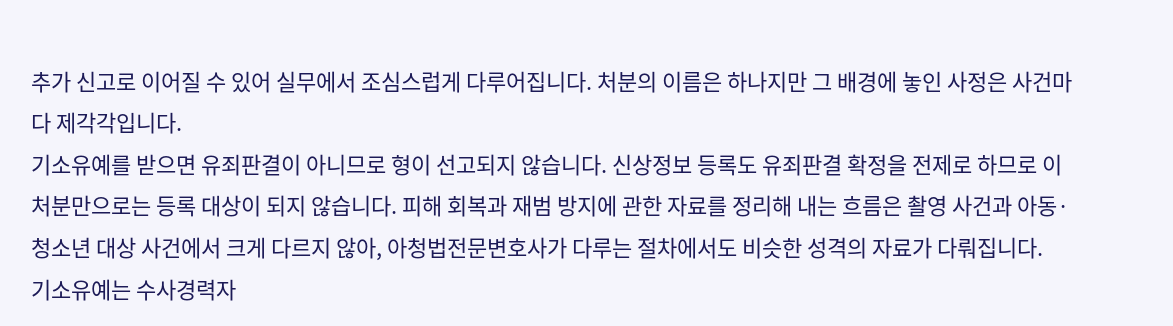추가 신고로 이어질 수 있어 실무에서 조심스럽게 다루어집니다. 처분의 이름은 하나지만 그 배경에 놓인 사정은 사건마다 제각각입니다.
기소유예를 받으면 유죄판결이 아니므로 형이 선고되지 않습니다. 신상정보 등록도 유죄판결 확정을 전제로 하므로 이 처분만으로는 등록 대상이 되지 않습니다. 피해 회복과 재범 방지에 관한 자료를 정리해 내는 흐름은 촬영 사건과 아동·청소년 대상 사건에서 크게 다르지 않아, 아청법전문변호사가 다루는 절차에서도 비슷한 성격의 자료가 다뤄집니다.
기소유예는 수사경력자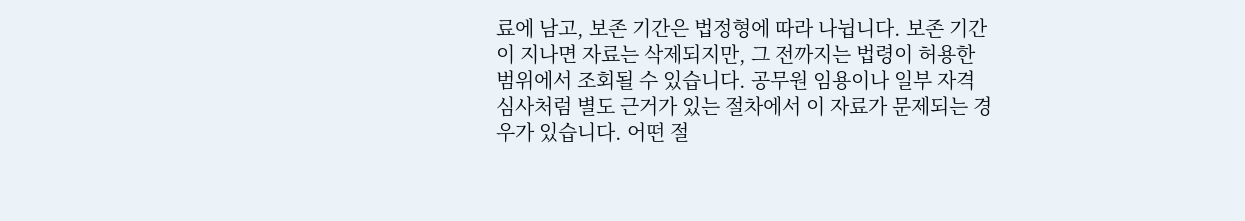료에 남고, 보존 기간은 법정형에 따라 나뉩니다. 보존 기간이 지나면 자료는 삭제되지만, 그 전까지는 법령이 허용한 범위에서 조회될 수 있습니다. 공무원 임용이나 일부 자격 심사처럼 별도 근거가 있는 절차에서 이 자료가 문제되는 경우가 있습니다. 어떤 절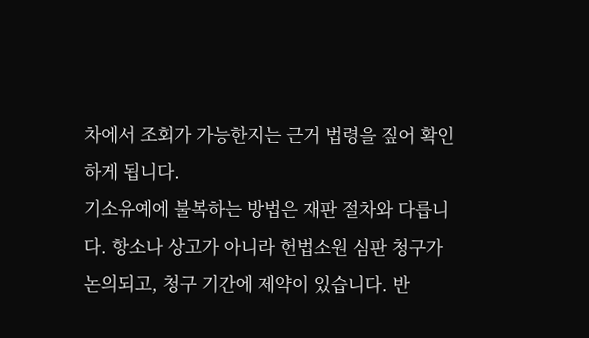차에서 조회가 가능한지는 근거 법령을 짚어 확인하게 됩니다.
기소유예에 불복하는 방법은 재판 절차와 다릅니다. 항소나 상고가 아니라 헌법소원 심판 청구가 논의되고, 청구 기간에 제약이 있습니다. 반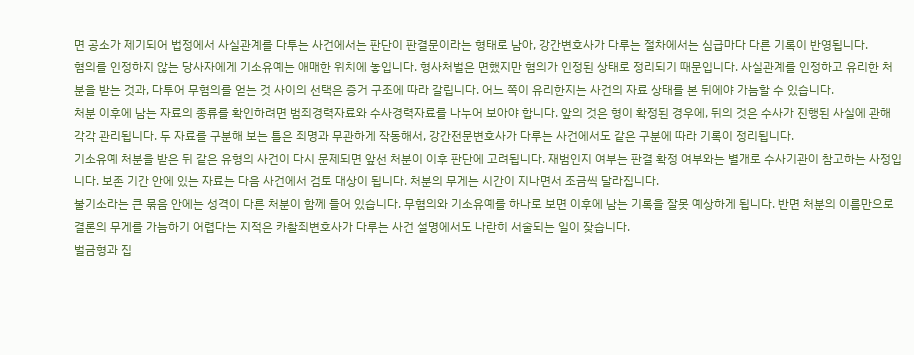면 공소가 제기되어 법정에서 사실관계를 다투는 사건에서는 판단이 판결문이라는 형태로 남아, 강간변호사가 다루는 절차에서는 심급마다 다른 기록이 반영됩니다.
혐의를 인정하지 않는 당사자에게 기소유예는 애매한 위치에 놓입니다. 형사처벌은 면했지만 혐의가 인정된 상태로 정리되기 때문입니다. 사실관계를 인정하고 유리한 처분을 받는 것과, 다투어 무혐의를 얻는 것 사이의 선택은 증거 구조에 따라 갈립니다. 어느 쪽이 유리한지는 사건의 자료 상태를 본 뒤에야 가늠할 수 있습니다.
처분 이후에 남는 자료의 종류를 확인하려면 범죄경력자료와 수사경력자료를 나누어 보아야 합니다. 앞의 것은 형이 확정된 경우에, 뒤의 것은 수사가 진행된 사실에 관해 각각 관리됩니다. 두 자료를 구분해 보는 틀은 죄명과 무관하게 작동해서, 강간전문변호사가 다루는 사건에서도 같은 구분에 따라 기록이 정리됩니다.
기소유예 처분을 받은 뒤 같은 유형의 사건이 다시 문제되면 앞선 처분이 이후 판단에 고려됩니다. 재범인지 여부는 판결 확정 여부와는 별개로 수사기관이 참고하는 사정입니다. 보존 기간 안에 있는 자료는 다음 사건에서 검토 대상이 됩니다. 처분의 무게는 시간이 지나면서 조금씩 달라집니다.
불기소라는 큰 묶음 안에는 성격이 다른 처분이 함께 들어 있습니다. 무혐의와 기소유예를 하나로 보면 이후에 남는 기록을 잘못 예상하게 됩니다. 반면 처분의 이름만으로 결론의 무게를 가늠하기 어렵다는 지적은 카촬죄변호사가 다루는 사건 설명에서도 나란히 서술되는 일이 잦습니다.
벌금형과 집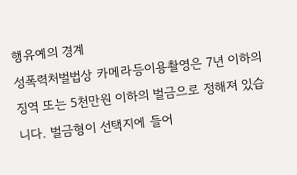행유예의 경계
성폭력처벌법상 카메라등이용촬영은 7년 이하의 징역 또는 5천만원 이하의 벌금으로 정해져 있습니다. 벌금형이 선택지에 들어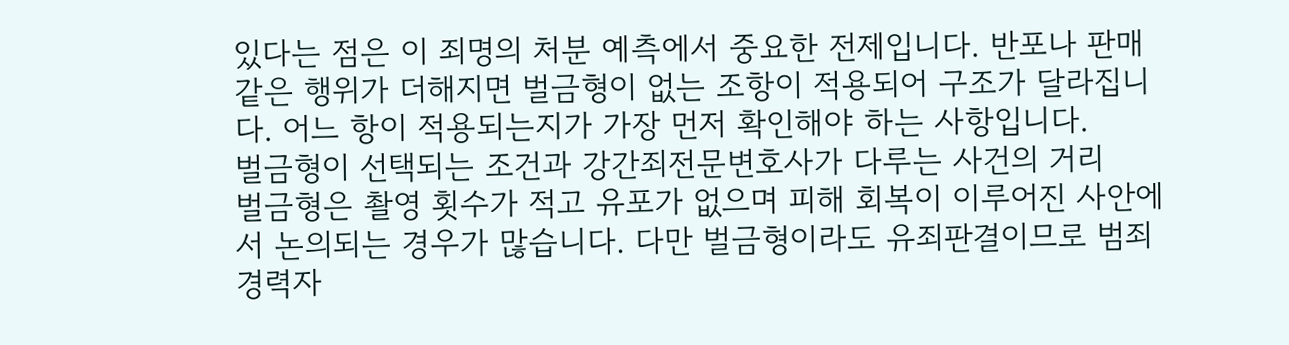있다는 점은 이 죄명의 처분 예측에서 중요한 전제입니다. 반포나 판매 같은 행위가 더해지면 벌금형이 없는 조항이 적용되어 구조가 달라집니다. 어느 항이 적용되는지가 가장 먼저 확인해야 하는 사항입니다.
벌금형이 선택되는 조건과 강간죄전문변호사가 다루는 사건의 거리
벌금형은 촬영 횟수가 적고 유포가 없으며 피해 회복이 이루어진 사안에서 논의되는 경우가 많습니다. 다만 벌금형이라도 유죄판결이므로 범죄경력자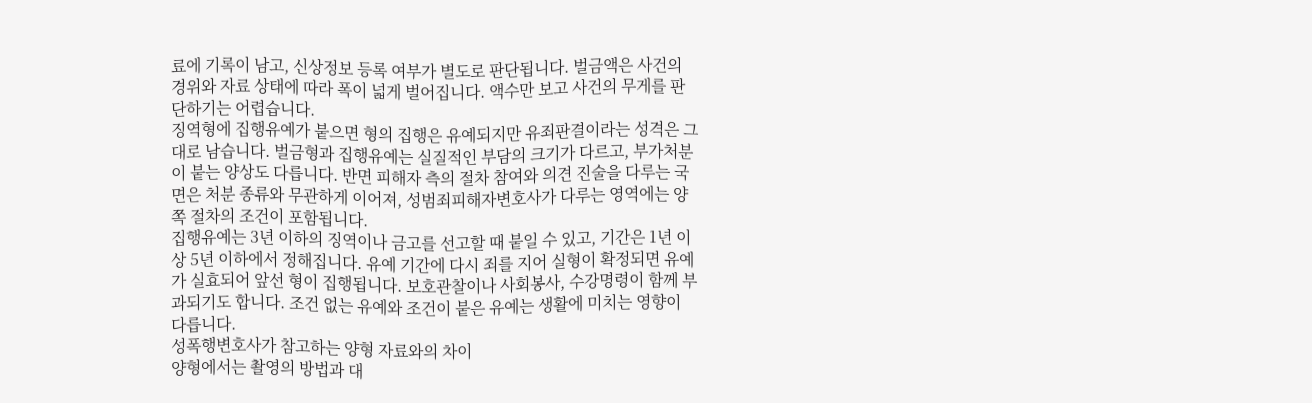료에 기록이 남고, 신상정보 등록 여부가 별도로 판단됩니다. 벌금액은 사건의 경위와 자료 상태에 따라 폭이 넓게 벌어집니다. 액수만 보고 사건의 무게를 판단하기는 어렵습니다.
징역형에 집행유예가 붙으면 형의 집행은 유예되지만 유죄판결이라는 성격은 그대로 남습니다. 벌금형과 집행유예는 실질적인 부담의 크기가 다르고, 부가처분이 붙는 양상도 다릅니다. 반면 피해자 측의 절차 참여와 의견 진술을 다루는 국면은 처분 종류와 무관하게 이어져, 성범죄피해자변호사가 다루는 영역에는 양쪽 절차의 조건이 포함됩니다.
집행유예는 3년 이하의 징역이나 금고를 선고할 때 붙일 수 있고, 기간은 1년 이상 5년 이하에서 정해집니다. 유예 기간에 다시 죄를 지어 실형이 확정되면 유예가 실효되어 앞선 형이 집행됩니다. 보호관찰이나 사회봉사, 수강명령이 함께 부과되기도 합니다. 조건 없는 유예와 조건이 붙은 유예는 생활에 미치는 영향이 다릅니다.
성폭행변호사가 참고하는 양형 자료와의 차이
양형에서는 촬영의 방법과 대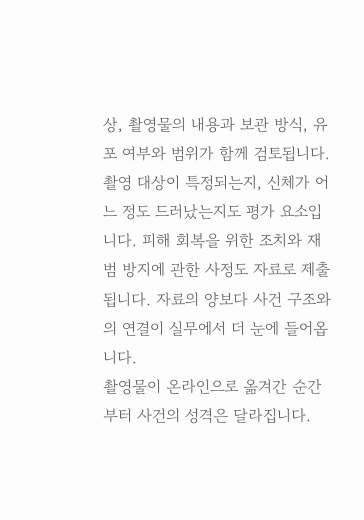상, 촬영물의 내용과 보관 방식, 유포 여부와 범위가 함께 검토됩니다. 촬영 대상이 특정되는지, 신체가 어느 정도 드러났는지도 평가 요소입니다. 피해 회복을 위한 조치와 재범 방지에 관한 사정도 자료로 제출됩니다. 자료의 양보다 사건 구조와의 연결이 실무에서 더 눈에 들어옵니다.
촬영물이 온라인으로 옮겨간 순간부터 사건의 성격은 달라집니다.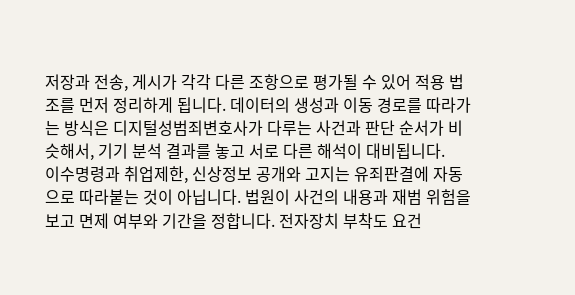저장과 전송, 게시가 각각 다른 조항으로 평가될 수 있어 적용 법조를 먼저 정리하게 됩니다. 데이터의 생성과 이동 경로를 따라가는 방식은 디지털성범죄변호사가 다루는 사건과 판단 순서가 비슷해서, 기기 분석 결과를 놓고 서로 다른 해석이 대비됩니다.
이수명령과 취업제한, 신상정보 공개와 고지는 유죄판결에 자동으로 따라붙는 것이 아닙니다. 법원이 사건의 내용과 재범 위험을 보고 면제 여부와 기간을 정합니다. 전자장치 부착도 요건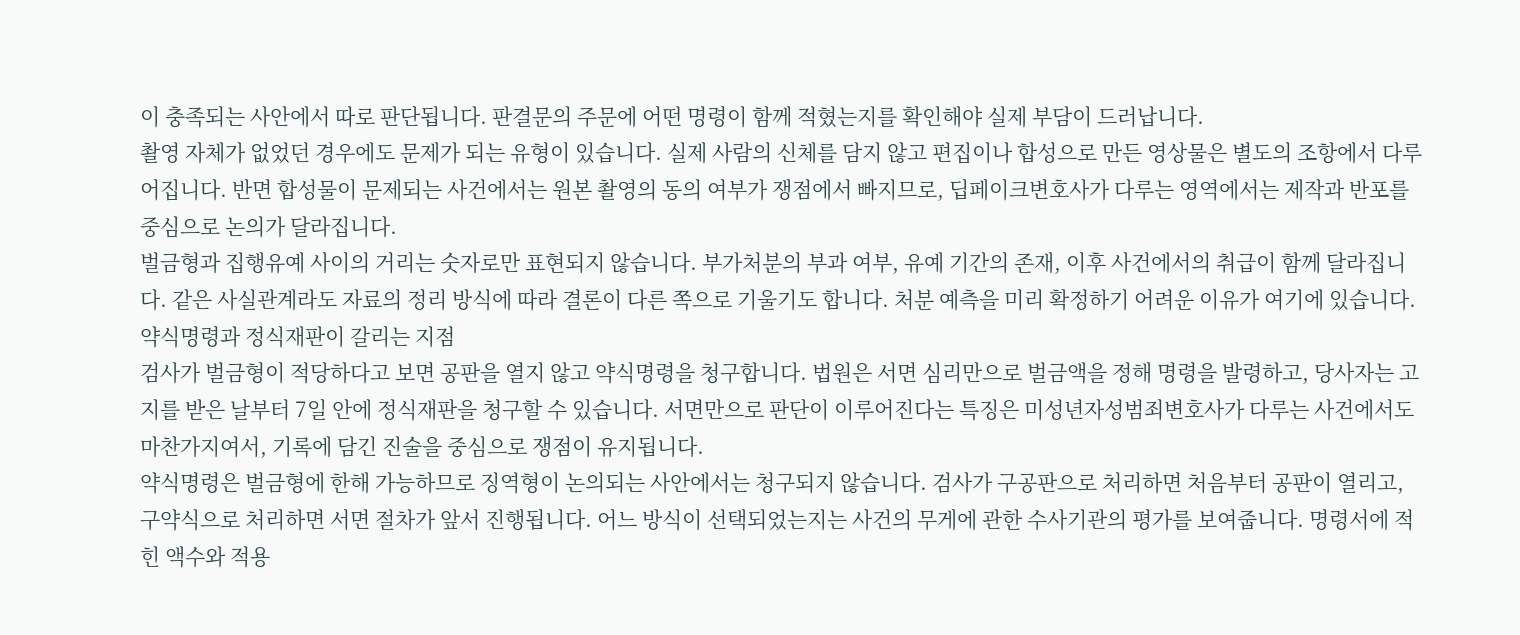이 충족되는 사안에서 따로 판단됩니다. 판결문의 주문에 어떤 명령이 함께 적혔는지를 확인해야 실제 부담이 드러납니다.
촬영 자체가 없었던 경우에도 문제가 되는 유형이 있습니다. 실제 사람의 신체를 담지 않고 편집이나 합성으로 만든 영상물은 별도의 조항에서 다루어집니다. 반면 합성물이 문제되는 사건에서는 원본 촬영의 동의 여부가 쟁점에서 빠지므로, 딥페이크변호사가 다루는 영역에서는 제작과 반포를 중심으로 논의가 달라집니다.
벌금형과 집행유예 사이의 거리는 숫자로만 표현되지 않습니다. 부가처분의 부과 여부, 유예 기간의 존재, 이후 사건에서의 취급이 함께 달라집니다. 같은 사실관계라도 자료의 정리 방식에 따라 결론이 다른 쪽으로 기울기도 합니다. 처분 예측을 미리 확정하기 어려운 이유가 여기에 있습니다.
약식명령과 정식재판이 갈리는 지점
검사가 벌금형이 적당하다고 보면 공판을 열지 않고 약식명령을 청구합니다. 법원은 서면 심리만으로 벌금액을 정해 명령을 발령하고, 당사자는 고지를 받은 날부터 7일 안에 정식재판을 청구할 수 있습니다. 서면만으로 판단이 이루어진다는 특징은 미성년자성범죄변호사가 다루는 사건에서도 마찬가지여서, 기록에 담긴 진술을 중심으로 쟁점이 유지됩니다.
약식명령은 벌금형에 한해 가능하므로 징역형이 논의되는 사안에서는 청구되지 않습니다. 검사가 구공판으로 처리하면 처음부터 공판이 열리고, 구약식으로 처리하면 서면 절차가 앞서 진행됩니다. 어느 방식이 선택되었는지는 사건의 무게에 관한 수사기관의 평가를 보여줍니다. 명령서에 적힌 액수와 적용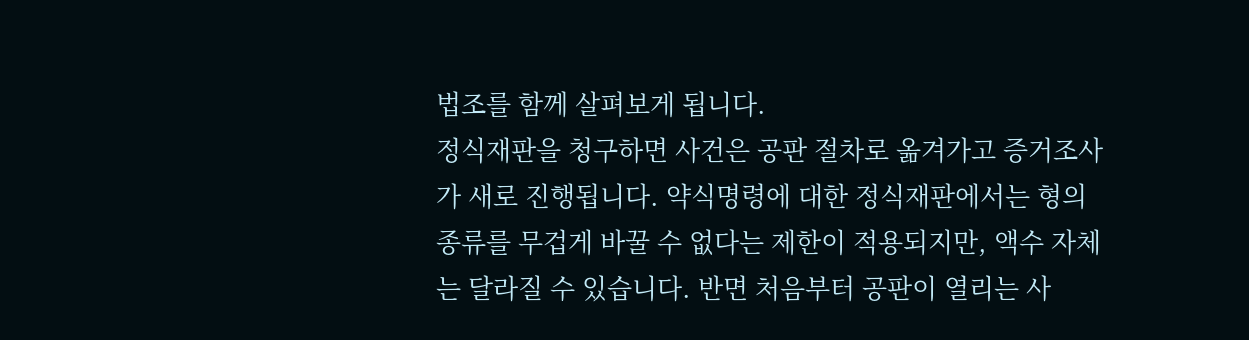법조를 함께 살펴보게 됩니다.
정식재판을 청구하면 사건은 공판 절차로 옮겨가고 증거조사가 새로 진행됩니다. 약식명령에 대한 정식재판에서는 형의 종류를 무겁게 바꿀 수 없다는 제한이 적용되지만, 액수 자체는 달라질 수 있습니다. 반면 처음부터 공판이 열리는 사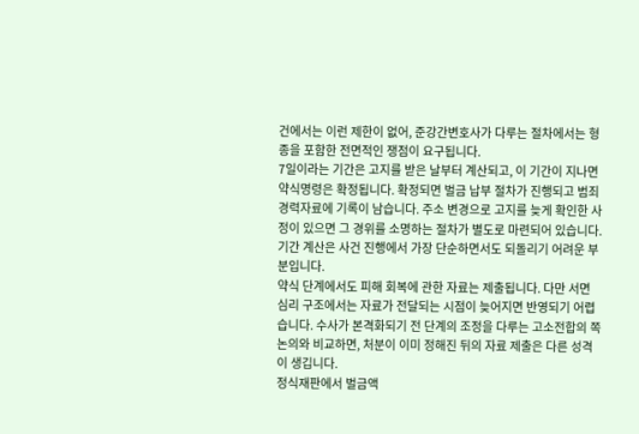건에서는 이런 제한이 없어, 준강간변호사가 다루는 절차에서는 형종을 포함한 전면적인 쟁점이 요구됩니다.
7일이라는 기간은 고지를 받은 날부터 계산되고, 이 기간이 지나면 약식명령은 확정됩니다. 확정되면 벌금 납부 절차가 진행되고 범죄경력자료에 기록이 남습니다. 주소 변경으로 고지를 늦게 확인한 사정이 있으면 그 경위를 소명하는 절차가 별도로 마련되어 있습니다. 기간 계산은 사건 진행에서 가장 단순하면서도 되돌리기 어려운 부분입니다.
약식 단계에서도 피해 회복에 관한 자료는 제출됩니다. 다만 서면 심리 구조에서는 자료가 전달되는 시점이 늦어지면 반영되기 어렵습니다. 수사가 본격화되기 전 단계의 조정을 다루는 고소전합의 쪽 논의와 비교하면, 처분이 이미 정해진 뒤의 자료 제출은 다른 성격이 생깁니다.
정식재판에서 벌금액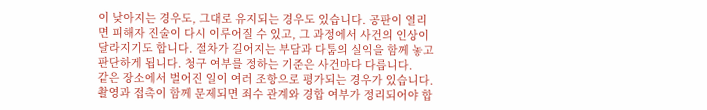이 낮아지는 경우도, 그대로 유지되는 경우도 있습니다. 공판이 열리면 피해자 진술이 다시 이루어질 수 있고, 그 과정에서 사건의 인상이 달라지기도 합니다. 절차가 길어지는 부담과 다툼의 실익을 함께 놓고 판단하게 됩니다. 청구 여부를 정하는 기준은 사건마다 다릅니다.
같은 장소에서 벌어진 일이 여러 조항으로 평가되는 경우가 있습니다. 촬영과 접촉이 함께 문제되면 죄수 관계와 경합 여부가 정리되어야 합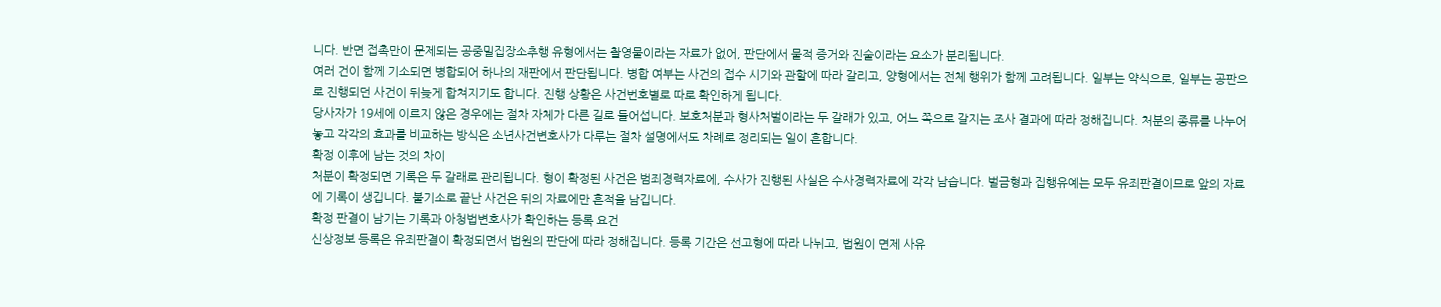니다. 반면 접촉만이 문제되는 공중밀집장소추행 유형에서는 촬영물이라는 자료가 없어, 판단에서 물적 증거와 진술이라는 요소가 분리됩니다.
여러 건이 함께 기소되면 병합되어 하나의 재판에서 판단됩니다. 병합 여부는 사건의 접수 시기와 관할에 따라 갈리고, 양형에서는 전체 행위가 함께 고려됩니다. 일부는 약식으로, 일부는 공판으로 진행되던 사건이 뒤늦게 합쳐지기도 합니다. 진행 상황은 사건번호별로 따로 확인하게 됩니다.
당사자가 19세에 이르지 않은 경우에는 절차 자체가 다른 길로 들어섭니다. 보호처분과 형사처벌이라는 두 갈래가 있고, 어느 쪽으로 갈지는 조사 결과에 따라 정해집니다. 처분의 종류를 나누어 놓고 각각의 효과를 비교하는 방식은 소년사건변호사가 다루는 절차 설명에서도 차례로 정리되는 일이 흔합니다.
확정 이후에 남는 것의 차이
처분이 확정되면 기록은 두 갈래로 관리됩니다. 형이 확정된 사건은 범죄경력자료에, 수사가 진행된 사실은 수사경력자료에 각각 남습니다. 벌금형과 집행유예는 모두 유죄판결이므로 앞의 자료에 기록이 생깁니다. 불기소로 끝난 사건은 뒤의 자료에만 흔적을 남깁니다.
확정 판결이 남기는 기록과 아청법변호사가 확인하는 등록 요건
신상정보 등록은 유죄판결이 확정되면서 법원의 판단에 따라 정해집니다. 등록 기간은 선고형에 따라 나뉘고, 법원이 면제 사유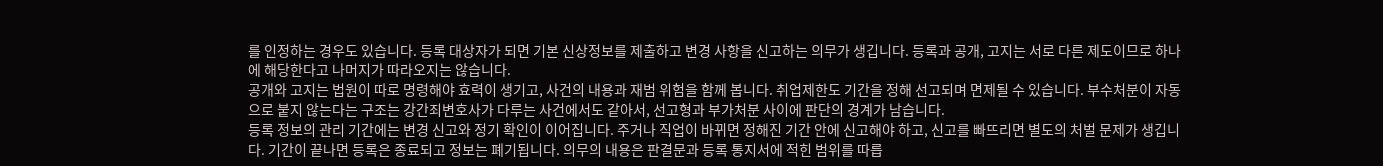를 인정하는 경우도 있습니다. 등록 대상자가 되면 기본 신상정보를 제출하고 변경 사항을 신고하는 의무가 생깁니다. 등록과 공개, 고지는 서로 다른 제도이므로 하나에 해당한다고 나머지가 따라오지는 않습니다.
공개와 고지는 법원이 따로 명령해야 효력이 생기고, 사건의 내용과 재범 위험을 함께 봅니다. 취업제한도 기간을 정해 선고되며 면제될 수 있습니다. 부수처분이 자동으로 붙지 않는다는 구조는 강간죄변호사가 다루는 사건에서도 같아서, 선고형과 부가처분 사이에 판단의 경계가 남습니다.
등록 정보의 관리 기간에는 변경 신고와 정기 확인이 이어집니다. 주거나 직업이 바뀌면 정해진 기간 안에 신고해야 하고, 신고를 빠뜨리면 별도의 처벌 문제가 생깁니다. 기간이 끝나면 등록은 종료되고 정보는 폐기됩니다. 의무의 내용은 판결문과 등록 통지서에 적힌 범위를 따릅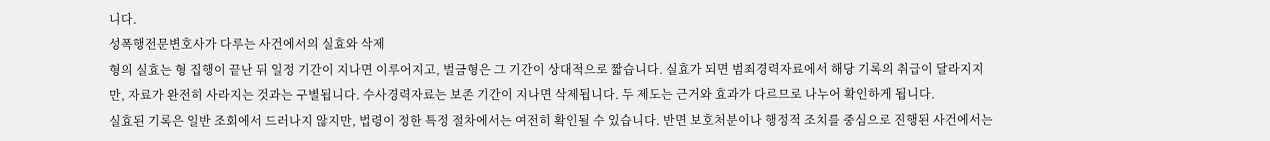니다.
성폭행전문변호사가 다루는 사건에서의 실효와 삭제
형의 실효는 형 집행이 끝난 뒤 일정 기간이 지나면 이루어지고, 벌금형은 그 기간이 상대적으로 짧습니다. 실효가 되면 범죄경력자료에서 해당 기록의 취급이 달라지지만, 자료가 완전히 사라지는 것과는 구별됩니다. 수사경력자료는 보존 기간이 지나면 삭제됩니다. 두 제도는 근거와 효과가 다르므로 나누어 확인하게 됩니다.
실효된 기록은 일반 조회에서 드러나지 않지만, 법령이 정한 특정 절차에서는 여전히 확인될 수 있습니다. 반면 보호처분이나 행정적 조치를 중심으로 진행된 사건에서는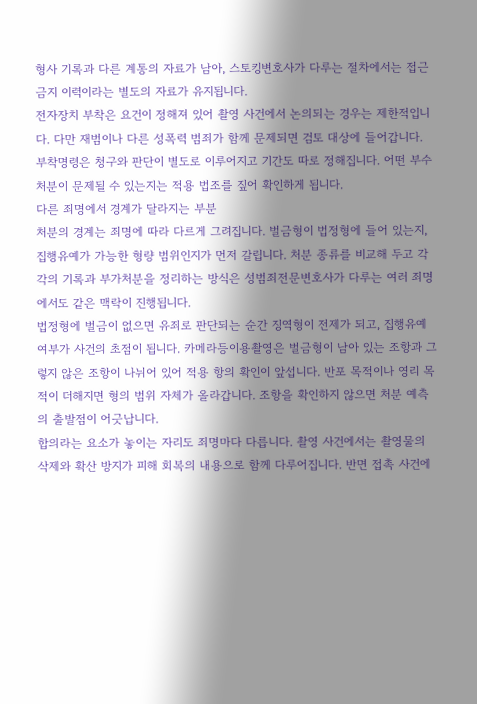형사 기록과 다른 계통의 자료가 남아, 스토킹변호사가 다루는 절차에서는 접근금지 이력이라는 별도의 자료가 유지됩니다.
전자장치 부착은 요건이 정해져 있어 촬영 사건에서 논의되는 경우는 제한적입니다. 다만 재범이나 다른 성폭력 범죄가 함께 문제되면 검토 대상에 들어갑니다. 부착명령은 청구와 판단이 별도로 이루어지고 기간도 따로 정해집니다. 어떤 부수처분이 문제될 수 있는지는 적용 법조를 짚어 확인하게 됩니다.
다른 죄명에서 경계가 달라지는 부분
처분의 경계는 죄명에 따라 다르게 그려집니다. 벌금형이 법정형에 들어 있는지, 집행유예가 가능한 형량 범위인지가 먼저 갈립니다. 처분 종류를 비교해 두고 각각의 기록과 부가처분을 정리하는 방식은 성범죄전문변호사가 다루는 여러 죄명에서도 같은 맥락이 진행됩니다.
법정형에 벌금이 없으면 유죄로 판단되는 순간 징역형이 전제가 되고, 집행유예 여부가 사건의 초점이 됩니다. 카메라등이용촬영은 벌금형이 남아 있는 조항과 그렇지 않은 조항이 나뉘어 있어 적용 항의 확인이 앞섭니다. 반포 목적이나 영리 목적이 더해지면 형의 범위 자체가 올라갑니다. 조항을 확인하지 않으면 처분 예측의 출발점이 어긋납니다.
합의라는 요소가 놓이는 자리도 죄명마다 다릅니다. 촬영 사건에서는 촬영물의 삭제와 확산 방지가 피해 회복의 내용으로 함께 다루어집니다. 반면 접촉 사건에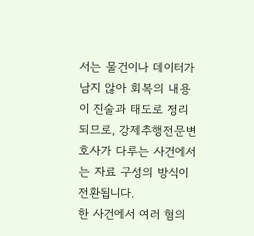서는 물건이나 데이터가 남지 않아 회복의 내용이 진술과 태도로 정리되므로, 강제추행전문변호사가 다루는 사건에서는 자료 구성의 방식이 전환됩니다.
한 사건에서 여러 혐의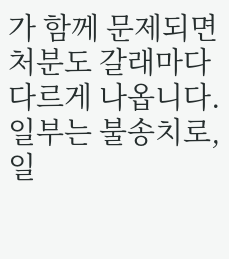가 함께 문제되면 처분도 갈래마다 다르게 나옵니다. 일부는 불송치로, 일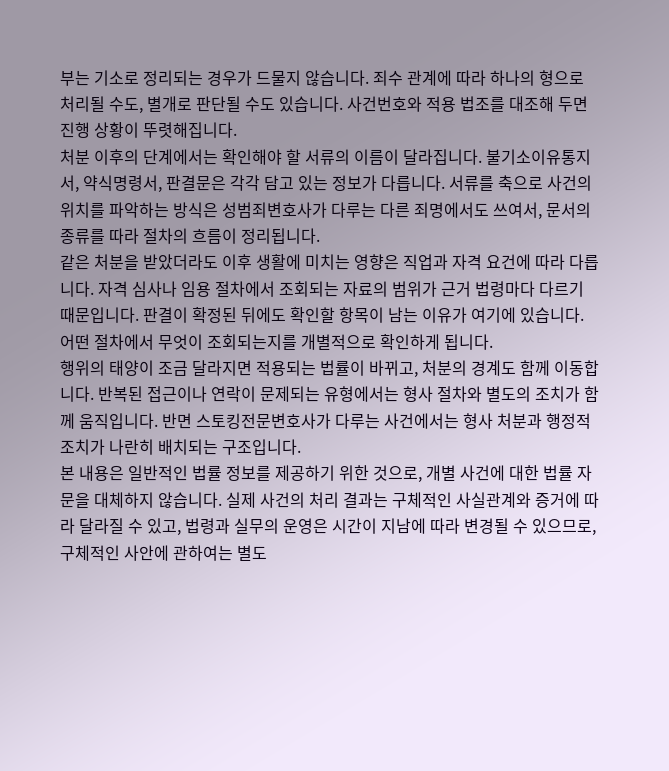부는 기소로 정리되는 경우가 드물지 않습니다. 죄수 관계에 따라 하나의 형으로 처리될 수도, 별개로 판단될 수도 있습니다. 사건번호와 적용 법조를 대조해 두면 진행 상황이 뚜렷해집니다.
처분 이후의 단계에서는 확인해야 할 서류의 이름이 달라집니다. 불기소이유통지서, 약식명령서, 판결문은 각각 담고 있는 정보가 다릅니다. 서류를 축으로 사건의 위치를 파악하는 방식은 성범죄변호사가 다루는 다른 죄명에서도 쓰여서, 문서의 종류를 따라 절차의 흐름이 정리됩니다.
같은 처분을 받았더라도 이후 생활에 미치는 영향은 직업과 자격 요건에 따라 다릅니다. 자격 심사나 임용 절차에서 조회되는 자료의 범위가 근거 법령마다 다르기 때문입니다. 판결이 확정된 뒤에도 확인할 항목이 남는 이유가 여기에 있습니다. 어떤 절차에서 무엇이 조회되는지를 개별적으로 확인하게 됩니다.
행위의 태양이 조금 달라지면 적용되는 법률이 바뀌고, 처분의 경계도 함께 이동합니다. 반복된 접근이나 연락이 문제되는 유형에서는 형사 절차와 별도의 조치가 함께 움직입니다. 반면 스토킹전문변호사가 다루는 사건에서는 형사 처분과 행정적 조치가 나란히 배치되는 구조입니다.
본 내용은 일반적인 법률 정보를 제공하기 위한 것으로, 개별 사건에 대한 법률 자문을 대체하지 않습니다. 실제 사건의 처리 결과는 구체적인 사실관계와 증거에 따라 달라질 수 있고, 법령과 실무의 운영은 시간이 지남에 따라 변경될 수 있으므로, 구체적인 사안에 관하여는 별도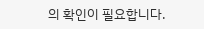의 확인이 필요합니다.